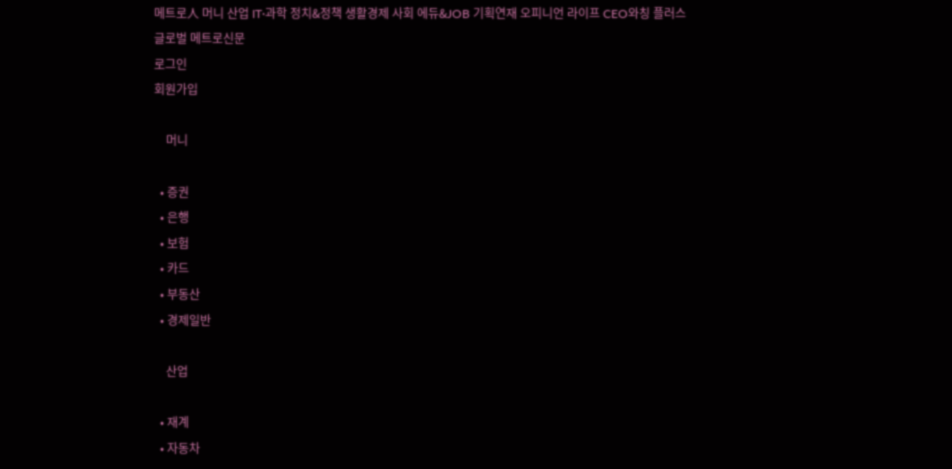메트로人 머니 산업 IT·과학 정치&정책 생활경제 사회 에듀&JOB 기획연재 오피니언 라이프 CEO와칭 플러스
글로벌 메트로신문
로그인
회원가입

    머니

  • 증권
  • 은행
  • 보험
  • 카드
  • 부동산
  • 경제일반

    산업

  • 재계
  • 자동차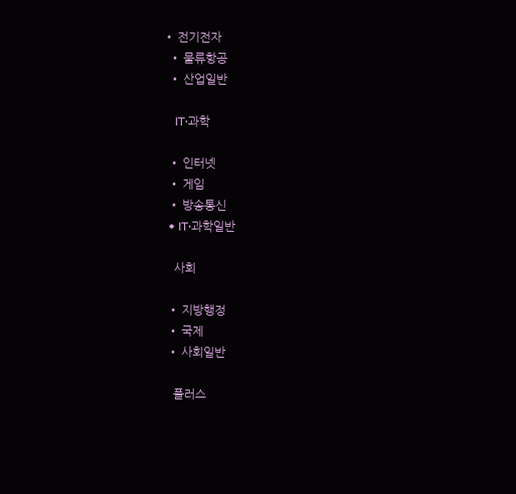• 전기전자
  • 물류항공
  • 산업일반

    IT·과학

  • 인터넷
  • 게임
  • 방송통신
  • IT·과학일반

    사회

  • 지방행정
  • 국제
  • 사회일반

    플러스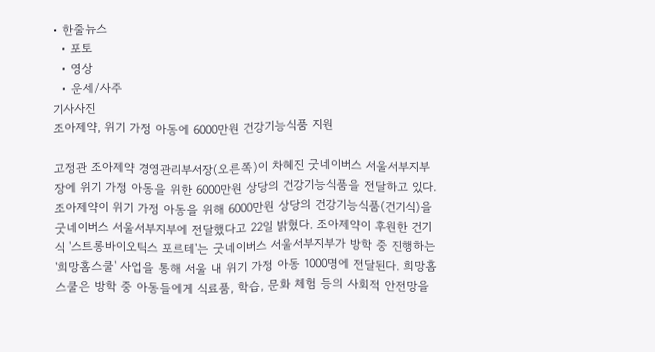• 한줄뉴스
  • 포토
  • 영상
  • 운세/사주
기사사진
조아제약, 위기 가정 아동에 6000만원 건강기능식품 지원

고정관 조아제약 경영관리부서장(오른쪽)이 차혜진 굿네이버스 서울서부지부장에 위기 가정 아동을 위한 6000만원 상당의 건강기능식품을 전달하고 있다. 조아제약이 위기 가정 아동을 위해 6000만원 상당의 건강기능식품(건기식)을 굿네이버스 서울서부지부에 전달했다고 22일 밝혔다. 조아제약이 후원한 건기식 '스트롱바이오틱스 포르테'는 굿네이버스 서울서부지부가 방학 중 진행하는 '희망홈스쿨' 사업을 통해 서울 내 위기 가정 아동 1000명에 전달된다. 희망홈스쿨은 방학 중 아동들에게 식료품, 학습, 문화 체험 등의 사회적 안전망을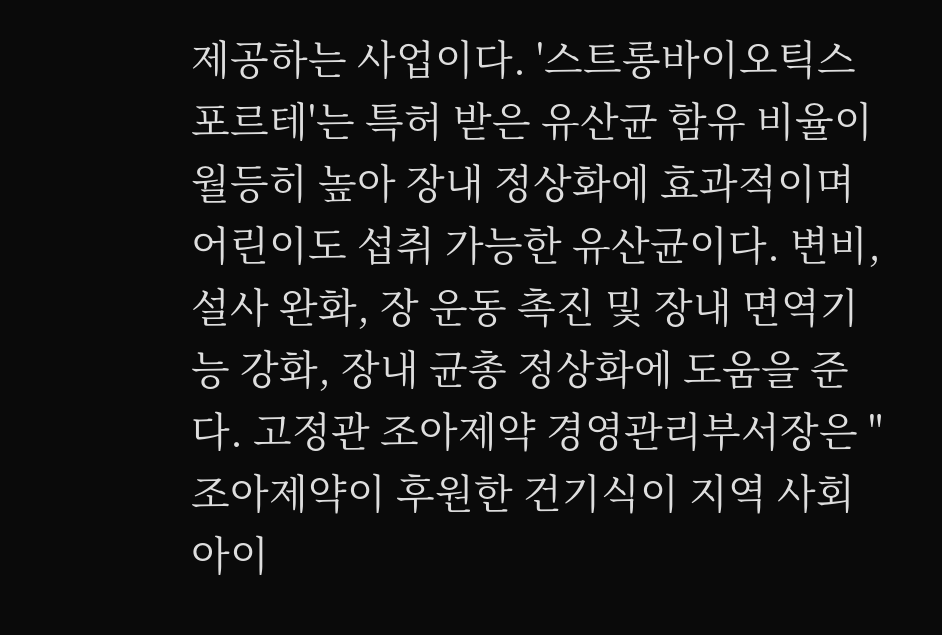제공하는 사업이다. '스트롱바이오틱스 포르테'는 특허 받은 유산균 함유 비율이 월등히 높아 장내 정상화에 효과적이며 어린이도 섭취 가능한 유산균이다. 변비, 설사 완화, 장 운동 촉진 및 장내 면역기능 강화, 장내 균총 정상화에 도움을 준다. 고정관 조아제약 경영관리부서장은 "조아제약이 후원한 건기식이 지역 사회 아이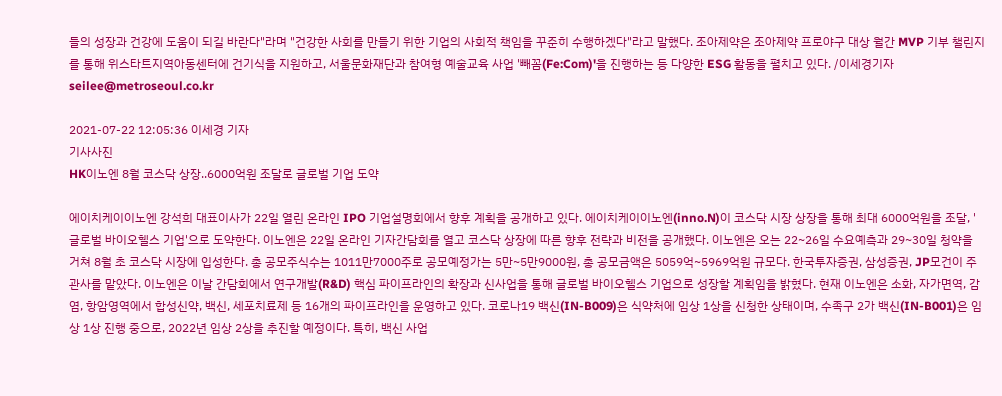들의 성장과 건강에 도움이 되길 바란다"라며 "건강한 사회를 만들기 위한 기업의 사회적 책임을 꾸준히 수행하겠다"라고 말했다. 조아제약은 조아제약 프로야구 대상 월간 MVP 기부 챌린지를 통해 위스타트지역아동센터에 건기식을 지원하고, 서울문화재단과 참여형 예술교육 사업 '빼꼼(Fe:Com)'을 진행하는 등 다양한 ESG 활동을 펼치고 있다. /이세경기자 seilee@metroseoul.co.kr

2021-07-22 12:05:36 이세경 기자
기사사진
HK이노엔 8월 코스닥 상장..6000억원 조달로 글로벌 기업 도약

에이치케이이노엔 강석희 대표이사가 22일 열린 온라인 IPO 기업설명회에서 향후 계획을 공개하고 있다. 에이치케이이노엔(inno.N)이 코스닥 시장 상장을 통해 최대 6000억원을 조달, '글로벌 바이오헬스 기업'으로 도약한다. 이노엔은 22일 온라인 기자간담회를 열고 코스닥 상장에 따른 향후 전략과 비전을 공개했다. 이노엔은 오는 22~26일 수요예측과 29~30일 청약을 거쳐 8월 초 코스닥 시장에 입성한다. 총 공모주식수는 1011만7000주로 공모예정가는 5만~5만9000원, 총 공모금액은 5059억~5969억원 규모다. 한국투자증권, 삼성증권, JP모건이 주관사를 맡았다. 이노엔은 이날 간담회에서 연구개발(R&D) 핵심 파이프라인의 확장과 신사업을 통해 글로벌 바이오헬스 기업으로 성장할 계획임을 밝혔다. 현재 이노엔은 소화, 자가면역, 감염, 항암영역에서 합성신약, 백신, 세포치료제 등 16개의 파이프라인을 운영하고 있다. 코로나19 백신(IN-B009)은 식약처에 임상 1상을 신청한 상태이며, 수족구 2가 백신(IN-B001)은 임상 1상 진행 중으로, 2022년 임상 2상을 추진할 예정이다. 특히, 백신 사업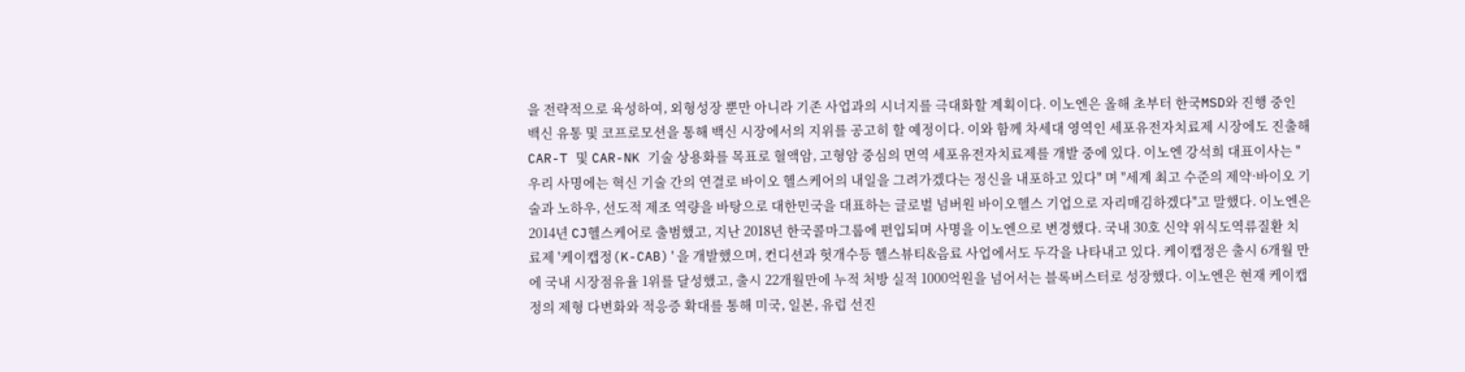을 전략적으로 육성하여, 외형성장 뿐만 아니라 기존 사업과의 시너지를 극대화할 계획이다. 이노엔은 올해 초부터 한국MSD와 진행 중인 백신 유통 및 코프로모션을 통해 백신 시장에서의 지위를 공고히 할 예정이다. 이와 함께 차세대 영역인 세포유전자치료제 시장에도 진출해 CAR-T 및 CAR-NK 기술 상용화를 목표로 혈액암, 고형암 중심의 면역 세포유전자치료제를 개발 중에 있다. 이노엔 강석희 대표이사는 "우리 사명에는 혁신 기술 간의 연결로 바이오 헬스케어의 내일을 그려가겠다는 정신을 내포하고 있다" 며 "세계 최고 수준의 제약·바이오 기술과 노하우, 선도적 제조 역량을 바탕으로 대한민국을 대표하는 글로벌 넘버원 바이오헬스 기업으로 자리매김하겠다"고 말했다. 이노엔은 2014년 CJ헬스케어로 출범했고, 지난 2018년 한국콜마그룹에 편입되며 사명을 이노엔으로 변경했다. 국내 30호 신약 위식도역류질환 치료제 '케이캡정(K-CAB)'을 개발했으며, 컨디션과 헛개수등 헬스뷰티&음료 사업에서도 두각을 나타내고 있다. 케이캡정은 출시 6개월 만에 국내 시장점유율 1위를 달성했고, 출시 22개월만에 누적 처방 실적 1000억원을 넘어서는 블록버스터로 성장했다. 이노엔은 현재 케이캡정의 제형 다변화와 적응증 확대를 통해 미국, 일본, 유럽 선진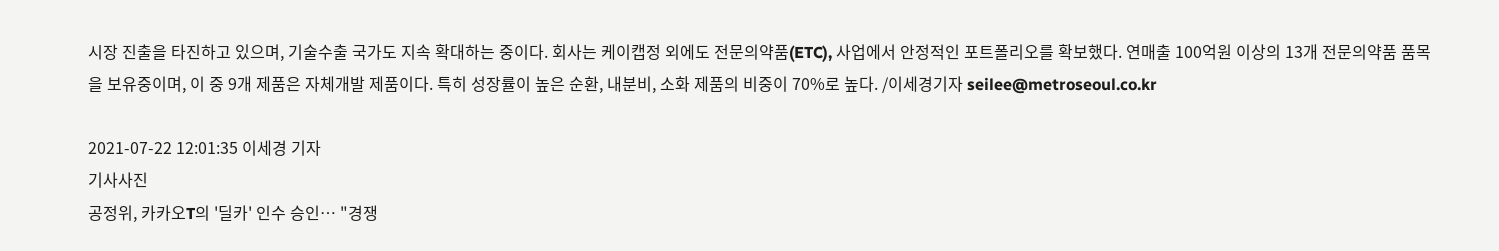시장 진출을 타진하고 있으며, 기술수출 국가도 지속 확대하는 중이다. 회사는 케이캡정 외에도 전문의약품(ETC), 사업에서 안정적인 포트폴리오를 확보했다. 연매출 100억원 이상의 13개 전문의약품 품목을 보유중이며, 이 중 9개 제품은 자체개발 제품이다. 특히 성장률이 높은 순환, 내분비, 소화 제품의 비중이 70%로 높다. /이세경기자 seilee@metroseoul.co.kr

2021-07-22 12:01:35 이세경 기자
기사사진
공정위, 카카오T의 '딜카' 인수 승인… "경쟁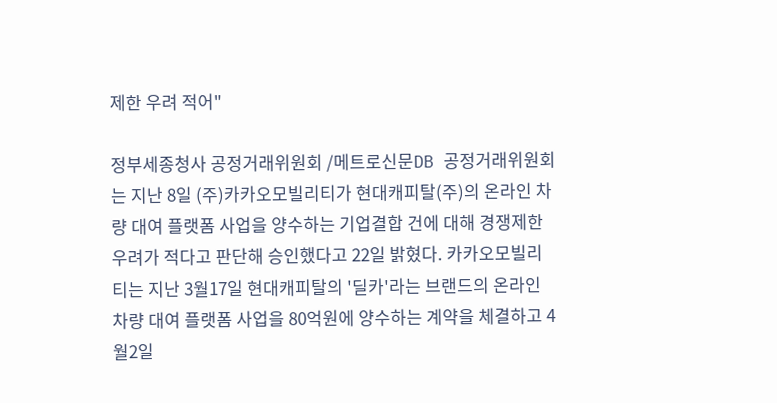제한 우려 적어"

정부세종청사 공정거래위원회 /메트로신문DB 공정거래위원회는 지난 8일 (주)카카오모빌리티가 현대캐피탈(주)의 온라인 차량 대여 플랫폼 사업을 양수하는 기업결합 건에 대해 경쟁제한 우려가 적다고 판단해 승인했다고 22일 밝혔다. 카카오모빌리티는 지난 3월17일 현대캐피탈의 '딜카'라는 브랜드의 온라인 차량 대여 플랫폼 사업을 80억원에 양수하는 계약을 체결하고 4월2일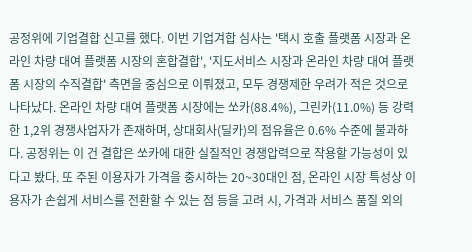공정위에 기업결합 신고를 했다. 이번 기업겨합 심사는 '택시 호출 플랫폼 시장과 온라인 차량 대여 플랫폼 시장의 혼합결합', '지도서비스 시장과 온라인 차량 대여 플랫폼 시장의 수직결합' 측면을 중심으로 이뤄졌고, 모두 경쟁제한 우려가 적은 것으로 나타났다. 온라인 차량 대여 플랫폼 시장에는 쏘카(88.4%), 그린카(11.0%) 등 강력한 1,2위 경쟁사업자가 존재하며, 상대회사(딜카)의 점유율은 0.6% 수준에 불과하다. 공정위는 이 건 결합은 쏘카에 대한 실질적인 경쟁압력으로 작용할 가능성이 있다고 봤다. 또 주된 이용자가 가격을 중시하는 20~30대인 점, 온라인 시장 특성상 이용자가 손쉽게 서비스를 전환할 수 있는 점 등을 고려 시, 가격과 서비스 품질 외의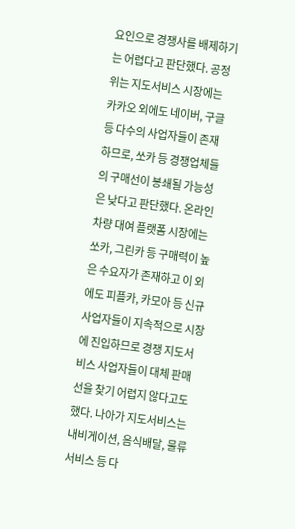요인으로 경쟁사를 배제하기는 어렵다고 판단했다. 공정위는 지도서비스 시장에는 카카오 외에도 네이버, 구글 등 다수의 사업자들이 존재하므로, 쏘카 등 경쟁업체들의 구매선이 봉쇄될 가능성은 낮다고 판단했다. 온라인 차량 대여 플랫폼 시장에는 쏘카, 그린카 등 구매력이 높은 수요자가 존재하고 이 외에도 피플카, 카모아 등 신규사업자들이 지속적으로 시장에 진입하므로 경쟁 지도서비스 사업자들이 대체 판매선을 찾기 어렵지 않다고도 했다. 나아가 지도서비스는 내비게이션, 음식배달, 물류서비스 등 다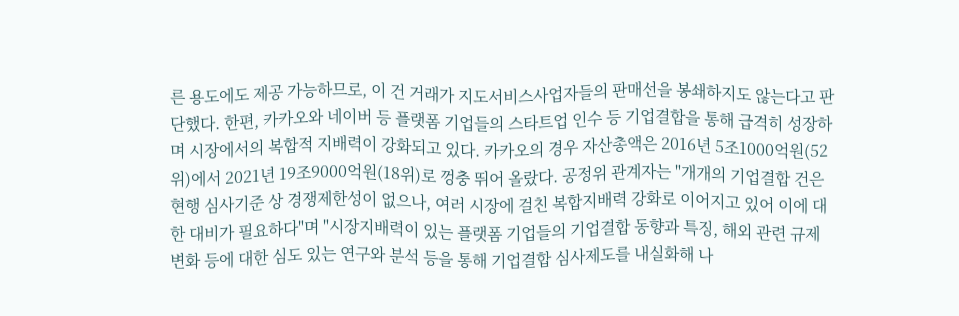른 용도에도 제공 가능하므로, 이 건 거래가 지도서비스사업자들의 판매선을 봉쇄하지도 않는다고 판단했다. 한편, 카카오와 네이버 등 플랫폼 기업들의 스타트업 인수 등 기업결합을 통해 급격히 성장하며 시장에서의 복합적 지배력이 강화되고 있다. 카카오의 경우 자산총액은 2016년 5조1000억원(52위)에서 2021년 19조9000억원(18위)로 껑충 뛰어 올랐다. 공정위 관계자는 "개개의 기업결합 건은 현행 심사기준 상 경쟁제한성이 없으나, 여러 시장에 걸친 복합지배력 강화로 이어지고 있어 이에 대한 대비가 필요하다"며 "시장지배력이 있는 플랫폼 기업들의 기업결합 동향과 특징, 해외 관련 규제 변화 등에 대한 심도 있는 연구와 분석 등을 통해 기업결합 심사제도를 내실화해 나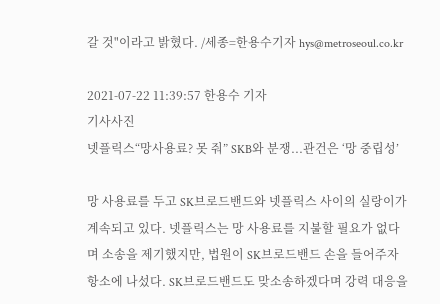갈 것"이라고 밝혔다. /세종=한용수기자 hys@metroseoul.co.kr

2021-07-22 11:39:57 한용수 기자
기사사진
넷플릭스“망사용료? 못 줘” SKB와 분쟁...관건은 ‘망 중립성’

망 사용료를 두고 SK브로드밴드와 넷플릭스 사이의 실랑이가 계속되고 있다. 넷플릭스는 망 사용료를 지불할 필요가 없다며 소송을 제기했지만, 법원이 SK브로드밴드 손을 들어주자 항소에 나섰다. SK브로드밴드도 맞소송하겠다며 강력 대응을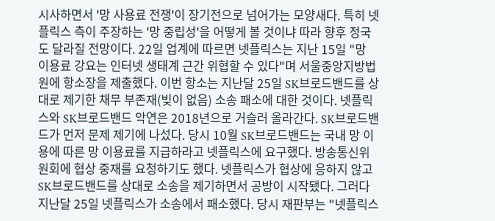시사하면서 '망 사용료 전쟁'이 장기전으로 넘어가는 모양새다. 특히 넷플릭스 측이 주장하는 '망 중립성'을 어떻게 볼 것이냐 따라 향후 정국도 달라질 전망이다. 22일 업계에 따르면 넷플릭스는 지난 15일 "망 이용료 강요는 인터넷 생태계 근간 위협할 수 있다"며 서울중앙지방법원에 항소장을 제출했다. 이번 항소는 지난달 25일 SK브로드밴드를 상대로 제기한 채무 부존재(빚이 없음) 소송 패소에 대한 것이다. 넷플릭스와 SK브로드밴드 악연은 2018년으로 거슬러 올라간다. SK브로드밴드가 먼저 문제 제기에 나섰다. 당시 10월 SK브로드밴드는 국내 망 이용에 따른 망 이용료를 지급하라고 넷플릭스에 요구했다. 방송통신위원회에 협상 중재를 요청하기도 했다. 넷플릭스가 협상에 응하지 않고 SK브로드밴드를 상대로 소송을 제기하면서 공방이 시작됐다. 그러다 지난달 25일 넷플릭스가 소송에서 패소했다. 당시 재판부는 "넷플릭스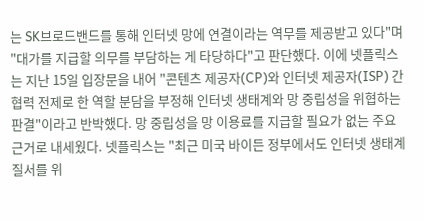는 SK브로드밴드를 통해 인터넷 망에 연결이라는 역무를 제공받고 있다"며 "대가를 지급할 의무를 부담하는 게 타당하다"고 판단했다. 이에 넷플릭스는 지난 15일 입장문을 내어 "콘텐츠 제공자(CP)와 인터넷 제공자(ISP) 간 협력 전제로 한 역할 분담을 부정해 인터넷 생태계와 망 중립성을 위협하는 판결"이라고 반박했다. 망 중립성을 망 이용료를 지급할 필요가 없는 주요 근거로 내세웠다. 넷플릭스는 "최근 미국 바이든 정부에서도 인터넷 생태계 질서를 위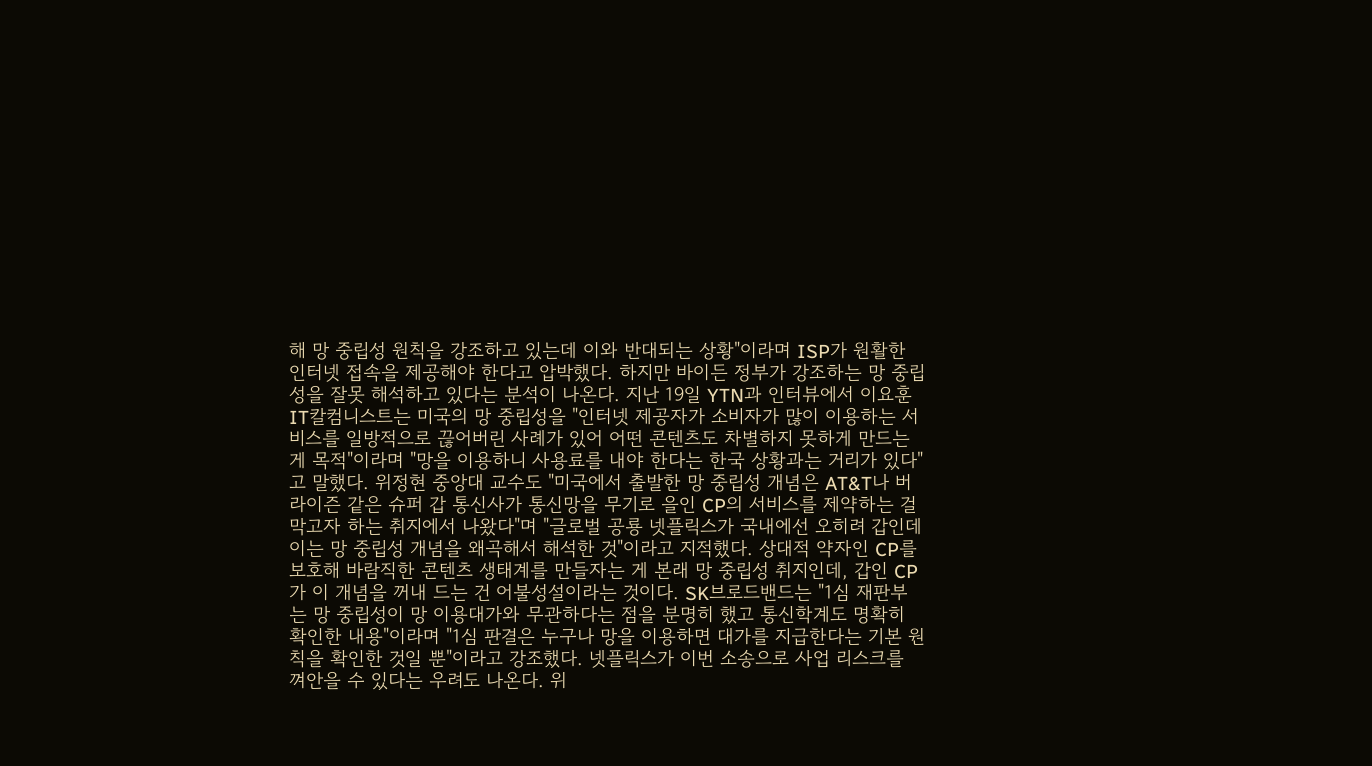해 망 중립성 원칙을 강조하고 있는데 이와 반대되는 상황"이라며 ISP가 원활한 인터넷 접속을 제공해야 한다고 압박했다. 하지만 바이든 정부가 강조하는 망 중립성을 잘못 해석하고 있다는 분석이 나온다. 지난 19일 YTN과 인터뷰에서 이요훈 IT칼컴니스트는 미국의 망 중립성을 "인터넷 제공자가 소비자가 많이 이용하는 서비스를 일방적으로 끊어버린 사례가 있어 어떤 콘텐츠도 차별하지 못하게 만드는 게 목적"이라며 "망을 이용하니 사용료를 내야 한다는 한국 상황과는 거리가 있다"고 말했다. 위정현 중앙대 교수도 "미국에서 출발한 망 중립성 개념은 AT&T나 버라이즌 같은 슈퍼 갑 통신사가 통신망을 무기로 을인 CP의 서비스를 제약하는 걸 막고자 하는 취지에서 나왔다"며 "글로벌 공룡 넷플릭스가 국내에선 오히려 갑인데 이는 망 중립성 개념을 왜곡해서 해석한 것"이라고 지적했다. 상대적 약자인 CP를 보호해 바람직한 콘텐츠 생태계를 만들자는 게 본래 망 중립성 취지인데, 갑인 CP가 이 개념을 꺼내 드는 건 어불성설이라는 것이다. SK브로드밴드는 "1심 재판부는 망 중립성이 망 이용대가와 무관하다는 점을 분명히 했고 통신학계도 명확히 확인한 내용"이라며 "1심 판결은 누구나 망을 이용하면 대가를 지급한다는 기본 원칙을 확인한 것일 뿐"이라고 강조했다. 넷플릭스가 이번 소송으로 사업 리스크를 껴안을 수 있다는 우려도 나온다. 위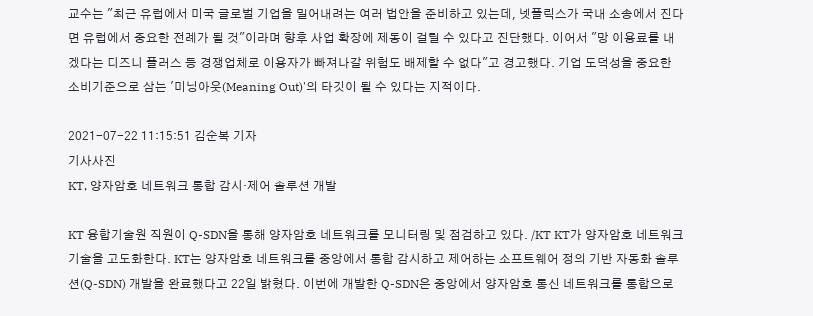교수는 "최근 유럽에서 미국 글로벌 기업을 밀어내려는 여러 법안을 준비하고 있는데, 넷플릭스가 국내 소송에서 진다면 유럽에서 중요한 전례가 될 것"이라며 향후 사업 확장에 제동이 걸릴 수 있다고 진단했다. 이어서 "망 이용료를 내겠다는 디즈니 플러스 등 경쟁업체로 이용자가 빠져나갈 위험도 배제할 수 없다"고 경고했다. 기업 도덕성을 중요한 소비기준으로 삼는 '미닝아웃(Meaning Out)'의 타깃이 될 수 있다는 지적이다.

2021-07-22 11:15:51 김순복 기자
기사사진
KT, 양자암호 네트워크 통합 감시·제어 솔루션 개발

KT 융합기술원 직원이 Q-SDN을 통해 양자암호 네트워크를 모니터링 및 점검하고 있다. /KT KT가 양자암호 네트워크 기술을 고도화한다. KT는 양자암호 네트워크를 중앙에서 통합 감시하고 제어하는 소프트웨어 정의 기반 자동화 솔루션(Q-SDN) 개발을 완료했다고 22일 밝혔다. 이번에 개발한 Q-SDN은 중앙에서 양자암호 통신 네트워크를 통합으로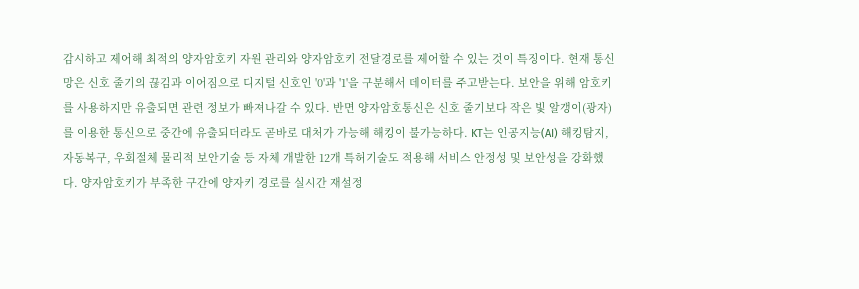감시하고 제어해 최적의 양자암호키 자원 관리와 양자암호키 전달경로를 제어할 수 있는 것이 특징이다. 현재 통신망은 신호 줄기의 끊김과 이어짐으로 디지털 신호인 '0'과 '1'을 구분해서 데이터를 주고받는다. 보안을 위해 암호키를 사용하지만 유출되면 관련 정보가 빠져나갈 수 있다. 반면 양자암호통신은 신호 줄기보다 작은 빛 알갱이(광자)를 이용한 통신으로 중간에 유출되더라도 곧바로 대처가 가능해 해킹이 불가능하다. KT는 인공지능(AI) 해킹탐지, 자동복구, 우회절체 물리적 보안기술 등 자체 개발한 12개 특허기술도 적용해 서비스 안정성 및 보안성을 강화했다. 양자암호키가 부족한 구간에 양자키 경로를 실시간 재설정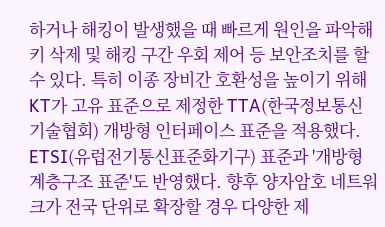하거나 해킹이 발생했을 때 빠르게 원인을 파악해 키 삭제 및 해킹 구간 우회 제어 등 보안조치를 할 수 있다. 특히 이종 장비간 호환성을 높이기 위해 KT가 고유 표준으로 제정한 TTA(한국정보통신기술협회) 개방형 인터페이스 표준을 적용했다. ETSI(유럽전기통신표준화기구) 표준과 '개방형 계층구조 표준'도 반영했다. 향후 양자암호 네트워크가 전국 단위로 확장할 경우 다양한 제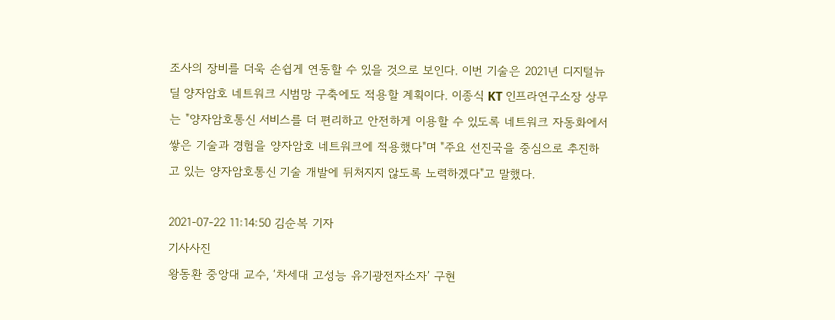조사의 장비를 더욱 손쉽게 연동할 수 있을 것으로 보인다. 이번 기술은 2021년 디지털뉴딜 양자암호 네트워크 시범망 구축에도 적용할 계획이다. 이종식 KT 인프라연구소장 상무는 "양자암호통신 서비스를 더 편리하고 안전하게 이용할 수 있도록 네트워크 자동화에서 쌓은 기술과 경험을 양자암호 네트워크에 적용했다"며 "주요 선진국을 중심으로 추진하고 있는 양자암호통신 기술 개발에 뒤처지지 않도록 노력하겠다"고 말했다.

2021-07-22 11:14:50 김순복 기자
기사사진
왕동환 중앙대 교수, ‘차세대 고성능 유기광전자소자’ 구현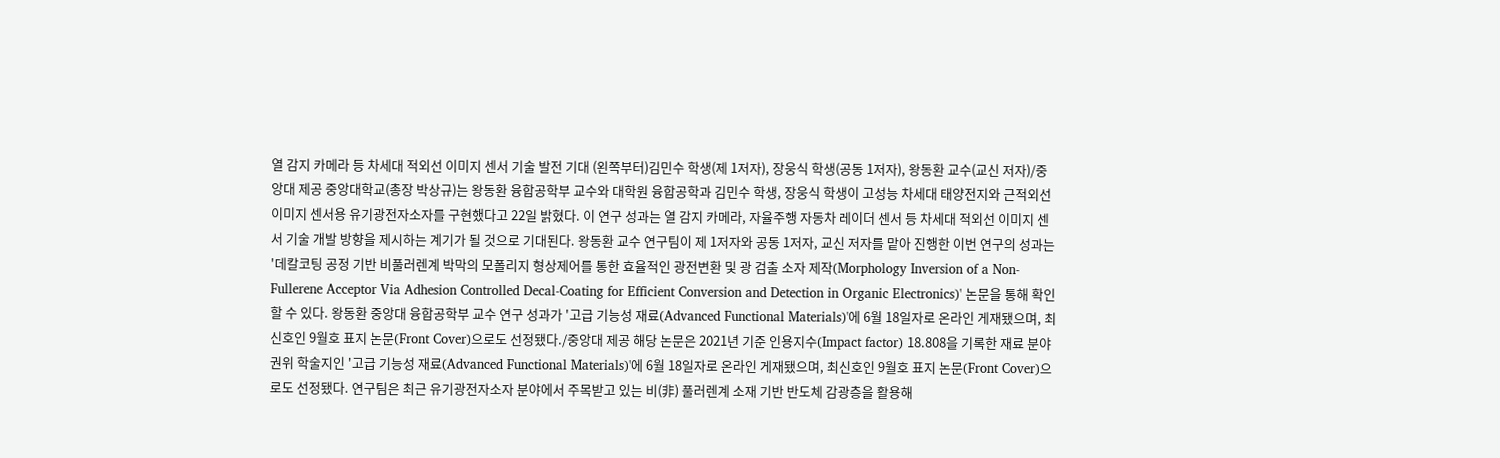열 감지 카메라 등 차세대 적외선 이미지 센서 기술 발전 기대 (왼쪽부터)김민수 학생(제 1저자), 장웅식 학생(공동 1저자), 왕동환 교수(교신 저자)/중앙대 제공 중앙대학교(총장 박상규)는 왕동환 융합공학부 교수와 대학원 융합공학과 김민수 학생, 장웅식 학생이 고성능 차세대 태양전지와 근적외선 이미지 센서용 유기광전자소자를 구현했다고 22일 밝혔다. 이 연구 성과는 열 감지 카메라, 자율주행 자동차 레이더 센서 등 차세대 적외선 이미지 센서 기술 개발 방향을 제시하는 계기가 될 것으로 기대된다. 왕동환 교수 연구팀이 제 1저자와 공동 1저자, 교신 저자를 맡아 진행한 이번 연구의 성과는 '데칼코팅 공정 기반 비풀러렌계 박막의 모폴리지 형상제어를 통한 효율적인 광전변환 및 광 검출 소자 제작(Morphology Inversion of a Non-Fullerene Acceptor Via Adhesion Controlled Decal-Coating for Efficient Conversion and Detection in Organic Electronics)' 논문을 통해 확인할 수 있다. 왕동환 중앙대 융합공학부 교수 연구 성과가 '고급 기능성 재료(Advanced Functional Materials)'에 6월 18일자로 온라인 게재됐으며, 최신호인 9월호 표지 논문(Front Cover)으로도 선정됐다./중앙대 제공 해당 논문은 2021년 기준 인용지수(Impact factor) 18.808을 기록한 재료 분야 권위 학술지인 '고급 기능성 재료(Advanced Functional Materials)'에 6월 18일자로 온라인 게재됐으며, 최신호인 9월호 표지 논문(Front Cover)으로도 선정됐다. 연구팀은 최근 유기광전자소자 분야에서 주목받고 있는 비(非) 풀러렌계 소재 기반 반도체 감광층을 활용해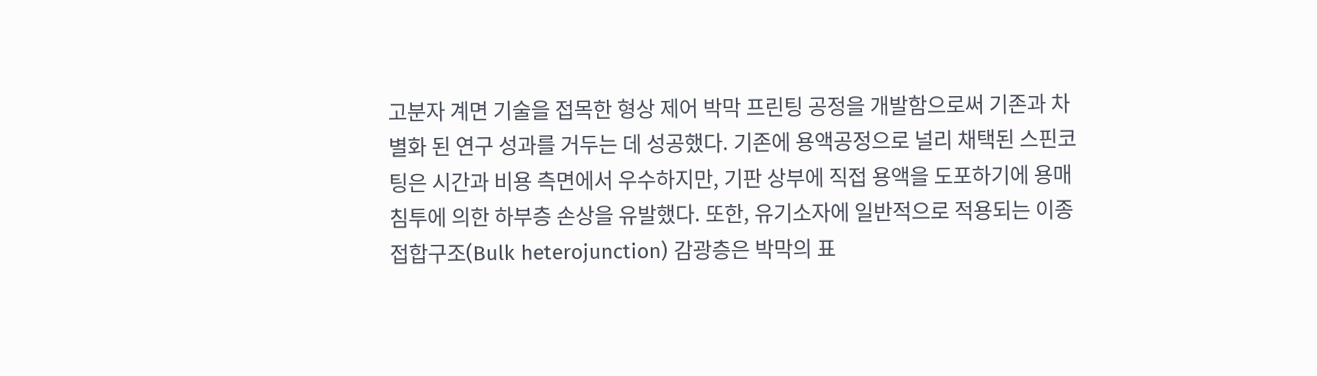고분자 계면 기술을 접목한 형상 제어 박막 프린팅 공정을 개발함으로써 기존과 차별화 된 연구 성과를 거두는 데 성공했다. 기존에 용액공정으로 널리 채택된 스핀코팅은 시간과 비용 측면에서 우수하지만, 기판 상부에 직접 용액을 도포하기에 용매 침투에 의한 하부층 손상을 유발했다. 또한, 유기소자에 일반적으로 적용되는 이종접합구조(Bulk heterojunction) 감광층은 박막의 표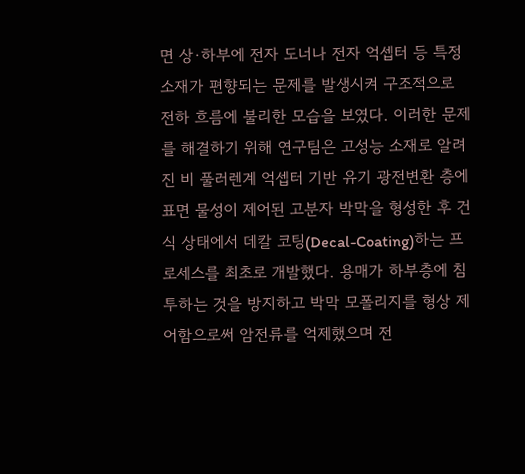면 상·하부에 전자 도너나 전자 억셉터 등 특정 소재가 편향되는 문제를 발생시켜 구조적으로 전하 흐름에 불리한 모습을 보였다. 이러한 문제를 해결하기 위해 연구팀은 고성능 소재로 알려진 비 풀러렌계 억셉터 기반 유기 광전변환 층에 표면 물성이 제어된 고분자 박막을 형성한 후 건식 상태에서 데칼 코팅(Decal-Coating)하는 프로세스를 최초로 개발했다. 용매가 하부층에 침투하는 것을 방지하고 박막 모폴리지를 형상 제어함으로써 암전류를 억제했으며 전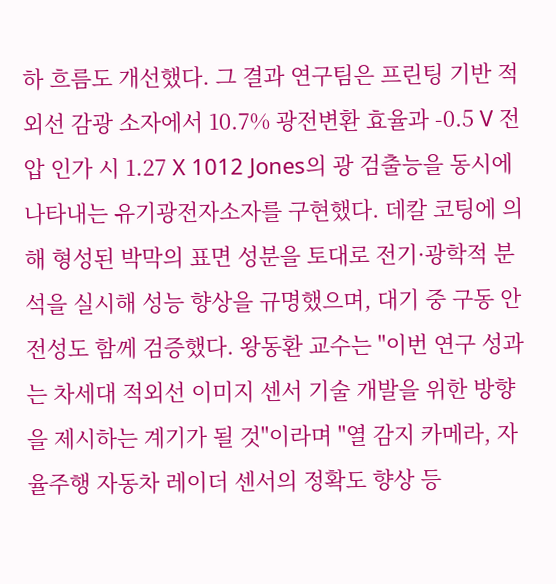하 흐름도 개선했다. 그 결과 연구팀은 프린팅 기반 적외선 감광 소자에서 10.7% 광전변환 효율과 -0.5 V 전압 인가 시 1.27 X 1012 Jones의 광 검출능을 동시에 나타내는 유기광전자소자를 구현했다. 데칼 코팅에 의해 형성된 박막의 표면 성분을 토대로 전기·광학적 분석을 실시해 성능 향상을 규명했으며, 대기 중 구동 안전성도 함께 검증했다. 왕동환 교수는 "이번 연구 성과는 차세대 적외선 이미지 센서 기술 개발을 위한 방향을 제시하는 계기가 될 것"이라며 "열 감지 카메라, 자율주행 자동차 레이더 센서의 정확도 향상 등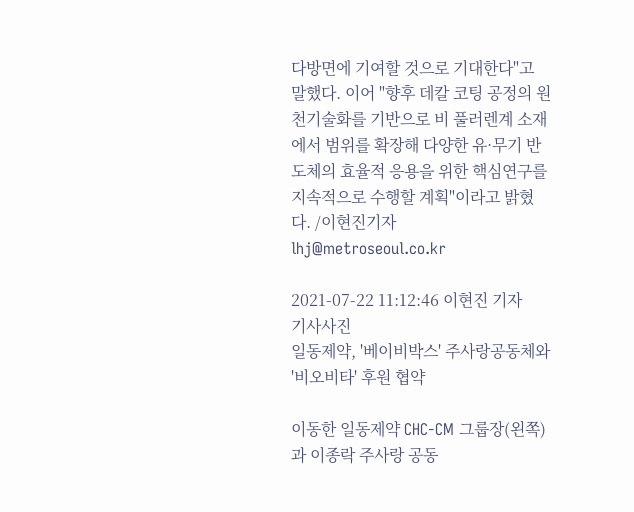다방면에 기여할 것으로 기대한다"고 말했다. 이어 "향후 데칼 코팅 공정의 원천기술화를 기반으로 비 풀러렌계 소재에서 범위를 확장해 다양한 유·무기 반도체의 효율적 응용을 위한 핵심연구를 지속적으로 수행할 계획"이라고 밝혔다. /이현진기자 lhj@metroseoul.co.kr

2021-07-22 11:12:46 이현진 기자
기사사진
일동제약, '베이비박스' 주사랑공동체와 '비오비타' 후원 협약

이동한 일동제약 CHC-CM 그룹장(왼쪽)과 이종락 주사랑 공동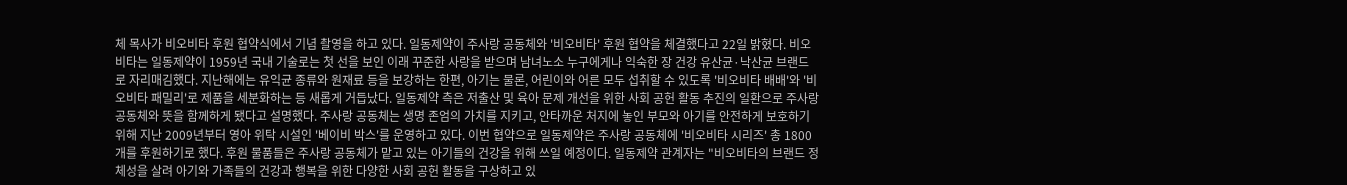체 목사가 비오비타 후원 협약식에서 기념 촬영을 하고 있다. 일동제약이 주사랑 공동체와 '비오비타' 후원 협약을 체결했다고 22일 밝혔다. 비오비타는 일동제약이 1959년 국내 기술로는 첫 선을 보인 이래 꾸준한 사랑을 받으며 남녀노소 누구에게나 익숙한 장 건강 유산균·낙산균 브랜드로 자리매김했다. 지난해에는 유익균 종류와 원재료 등을 보강하는 한편, 아기는 물론, 어린이와 어른 모두 섭취할 수 있도록 '비오비타 배배'와 '비오비타 패밀리'로 제품을 세분화하는 등 새롭게 거듭났다. 일동제약 측은 저출산 및 육아 문제 개선을 위한 사회 공헌 활동 추진의 일환으로 주사랑 공동체와 뜻을 함께하게 됐다고 설명했다. 주사랑 공동체는 생명 존엄의 가치를 지키고, 안타까운 처지에 놓인 부모와 아기를 안전하게 보호하기 위해 지난 2009년부터 영아 위탁 시설인 '베이비 박스'를 운영하고 있다. 이번 협약으로 일동제약은 주사랑 공동체에 '비오비타 시리즈' 총 1800개를 후원하기로 했다. 후원 물품들은 주사랑 공동체가 맡고 있는 아기들의 건강을 위해 쓰일 예정이다. 일동제약 관계자는 "비오비타의 브랜드 정체성을 살려 아기와 가족들의 건강과 행복을 위한 다양한 사회 공헌 활동을 구상하고 있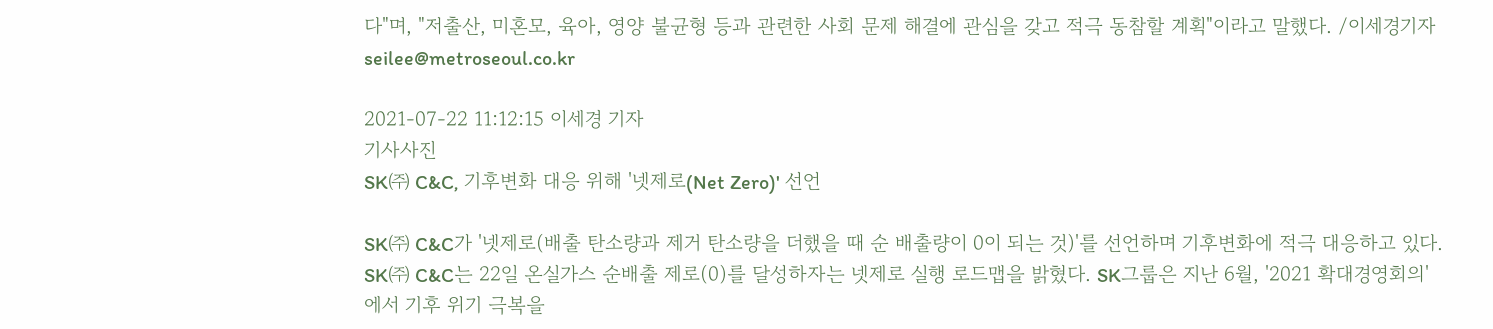다"며, "저출산, 미혼모, 육아, 영양 불균형 등과 관련한 사회 문제 해결에 관심을 갖고 적극 동참할 계획"이라고 말했다. /이세경기자 seilee@metroseoul.co.kr

2021-07-22 11:12:15 이세경 기자
기사사진
SK㈜ C&C, 기후변화 대응 위해 '넷제로(Net Zero)' 선언

SK㈜ C&C가 '넷제로(배출 탄소량과 제거 탄소량을 더했을 때 순 배출량이 0이 되는 것)'를 선언하며 기후변화에 적극 대응하고 있다. SK㈜ C&C는 22일 온실가스 순배출 제로(0)를 달성하자는 넷제로 실행 로드맵을 밝혔다. SK그룹은 지난 6월, '2021 확대경영회의'에서 기후 위기 극복을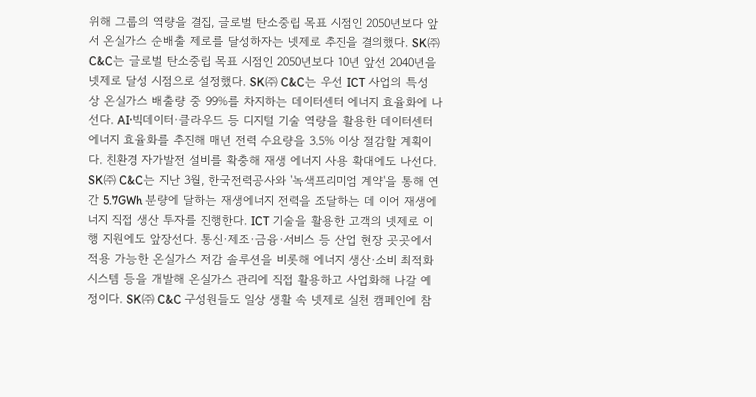위해 그룹의 역량을 결집, 글로벌 탄소중립 목표 시점인 2050년보다 앞서 온실가스 순배출 제로를 달성하자는 넷제로 추진을 결의했다. SK㈜ C&C는 글로벌 탄소중립 목표 시점인 2050년보다 10년 앞선 2040년을 넷제로 달성 시점으로 설정했다. SK㈜ C&C는 우선 ICT 사업의 특성 상 온실가스 배출량 중 99%를 차지하는 데이터센터 에너지 효율화에 나선다. AI·빅데이터·클라우드 등 디지털 기술 역량을 활용한 데이터센터 에너지 효율화를 추진해 매년 전력 수요량을 3.5% 이상 절감할 계획이다. 친환경 자가발전 설비를 확충해 재생 에너지 사용 확대에도 나선다. SK㈜ C&C는 지난 3월, 한국전력공사와 '녹색프리미엄 계약'을 통해 연간 5.7GWh 분량에 달하는 재생에너지 전력을 조달하는 데 이어 재생에너지 직접 생산 투자를 진행한다. ICT 기술을 활용한 고객의 넷제로 이행 지원에도 앞장선다. 통신·제조·금융·서비스 등 산업 현장 곳곳에서 적용 가능한 온실가스 저감 솔루션을 비롯해 에너지 생산·소비 최적화 시스템 등을 개발해 온실가스 관리에 직접 활용하고 사업화해 나갈 예정이다. SK㈜ C&C 구성원들도 일상 생활 속 넷제로 실천 캠페인에 참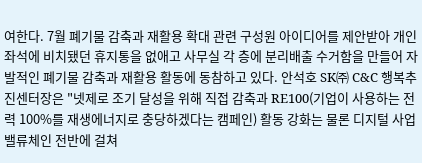여한다. 7월 폐기물 감축과 재활용 확대 관련 구성원 아이디어를 제안받아 개인 좌석에 비치됐던 휴지통을 없애고 사무실 각 층에 분리배출 수거함을 만들어 자발적인 폐기물 감축과 재활용 활동에 동참하고 있다. 안석호 SK㈜ C&C 행복추진센터장은 "넷제로 조기 달성을 위해 직접 감축과 RE100(기업이 사용하는 전력 100%를 재생에너지로 충당하겠다는 캠페인) 활동 강화는 물론 디지털 사업 밸류체인 전반에 걸쳐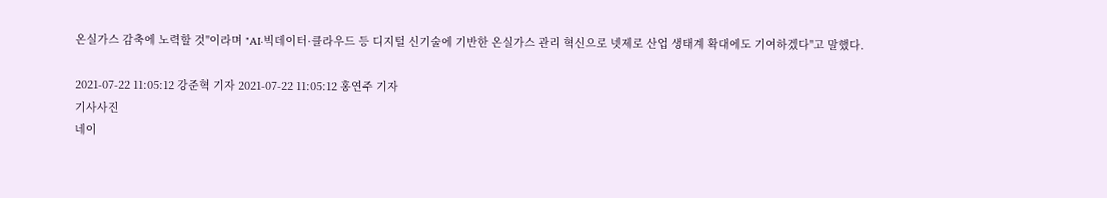온실가스 감축에 노력할 것"이라며 "AI·빅데이터·클라우드 등 디지털 신기술에 기반한 온실가스 관리 혁신으로 넷제로 산업 생태계 확대에도 기여하겠다"고 말했다.

2021-07-22 11:05:12 강준혁 기자 2021-07-22 11:05:12 홍연주 기자
기사사진
네이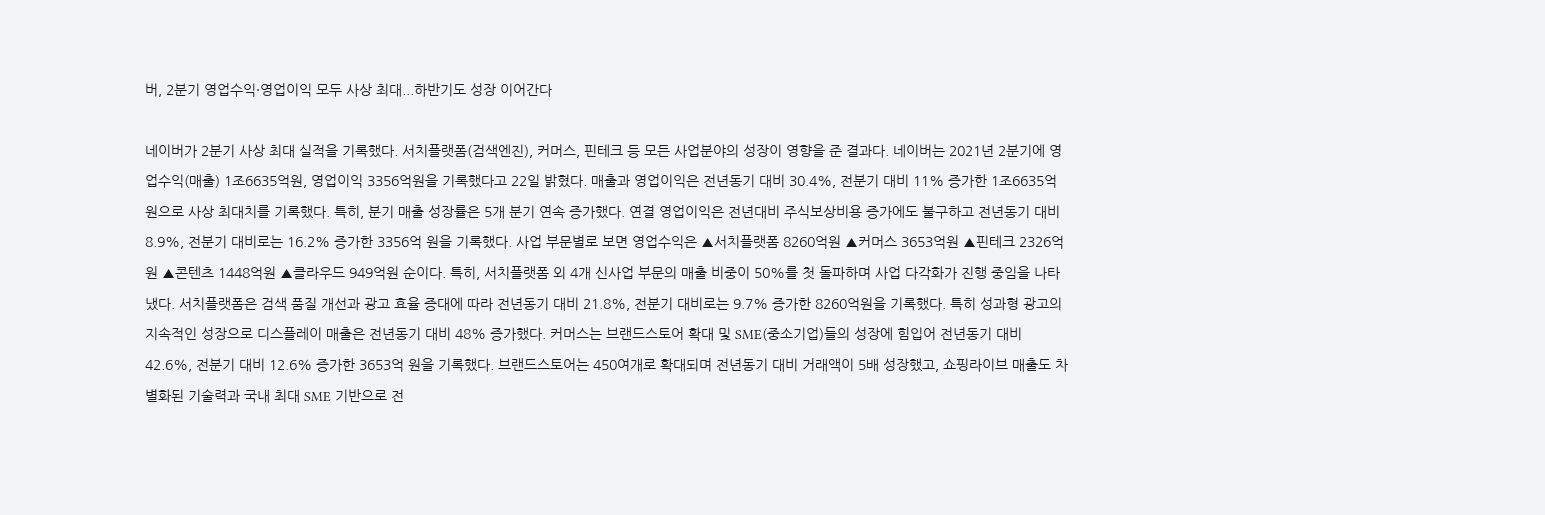버, 2분기 영업수익·영업이익 모두 사상 최대...하반기도 성장 이어간다

네이버가 2분기 사상 최대 실적을 기록했다. 서치플랫폼(검색엔진), 커머스, 핀테크 등 모든 사업분야의 성장이 영향을 준 결과다. 네이버는 2021년 2분기에 영업수익(매출) 1조6635억원, 영업이익 3356억원을 기록했다고 22일 밝혔다. 매출과 영업이익은 전년동기 대비 30.4%, 전분기 대비 11% 증가한 1조6635억 원으로 사상 최대치를 기록했다. 특히, 분기 매출 성장률은 5개 분기 연속 증가했다. 연결 영업이익은 전년대비 주식보상비용 증가에도 불구하고 전년동기 대비 8.9%, 전분기 대비로는 16.2% 증가한 3356억 원을 기록했다. 사업 부문별로 보면 영업수익은 ▲서치플랫폼 8260억원 ▲커머스 3653억원 ▲핀테크 2326억원 ▲콘텐츠 1448억원 ▲클라우드 949억원 순이다. 특히, 서치플랫폼 외 4개 신사업 부문의 매출 비중이 50%를 첫 돌파하며 사업 다각화가 진행 중임을 나타냈다. 서치플랫폼은 검색 품질 개선과 광고 효율 증대에 따라 전년동기 대비 21.8%, 전분기 대비로는 9.7% 증가한 8260억원을 기록했다. 특히 성과형 광고의 지속적인 성장으로 디스플레이 매출은 전년동기 대비 48% 증가했다. 커머스는 브랜드스토어 확대 및 SME(중소기업)들의 성장에 힘입어 전년동기 대비 42.6%, 전분기 대비 12.6% 증가한 3653억 원을 기록했다. 브랜드스토어는 450여개로 확대되며 전년동기 대비 거래액이 5배 성장했고, 쇼핑라이브 매출도 차별화된 기술력과 국내 최대 SME 기반으로 전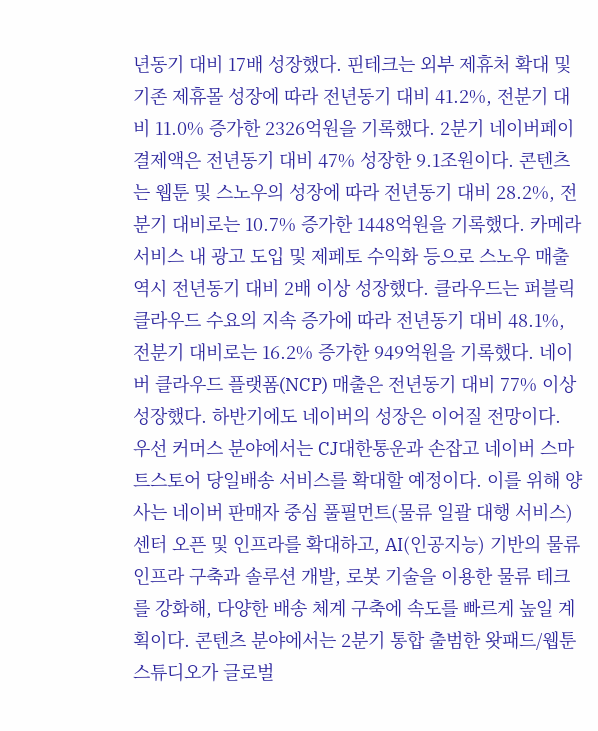년동기 대비 17배 성장했다. 핀테크는 외부 제휴처 확대 및 기존 제휴몰 성장에 따라 전년동기 대비 41.2%, 전분기 대비 11.0% 증가한 2326억원을 기록했다. 2분기 네이버페이 결제액은 전년동기 대비 47% 성장한 9.1조원이다. 콘텐츠는 웹툰 및 스노우의 성장에 따라 전년동기 대비 28.2%, 전분기 대비로는 10.7% 증가한 1448억원을 기록했다. 카메라 서비스 내 광고 도입 및 제페토 수익화 등으로 스노우 매출 역시 전년동기 대비 2배 이상 성장했다. 클라우드는 퍼블릭 클라우드 수요의 지속 증가에 따라 전년동기 대비 48.1%, 전분기 대비로는 16.2% 증가한 949억원을 기록했다. 네이버 클라우드 플랫폼(NCP) 매출은 전년동기 대비 77% 이상 성장했다. 하반기에도 네이버의 성장은 이어질 전망이다. 우선 커머스 분야에서는 CJ대한통운과 손잡고 네이버 스마트스토어 당일배송 서비스를 확대할 예정이다. 이를 위해 양사는 네이버 판매자 중심 풀필먼트(물류 일괄 대행 서비스) 센터 오픈 및 인프라를 확대하고, AI(인공지능) 기반의 물류 인프라 구축과 솔루션 개발, 로봇 기술을 이용한 물류 테크를 강화해, 다양한 배송 체계 구축에 속도를 빠르게 높일 계획이다. 콘텐츠 분야에서는 2분기 통합 출범한 왓패드/웹툰 스튜디오가 글로벌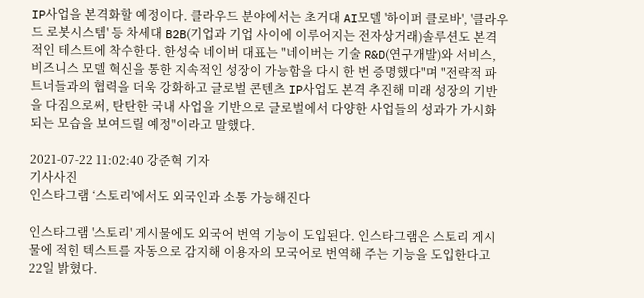IP사업을 본격화할 예정이다. 클라우드 분야에서는 초거대 AI모델 '하이퍼 클로바', '클라우드 로봇시스템' 등 차세대 B2B(기업과 기업 사이에 이루어지는 전자상거래)솔루션도 본격적인 테스트에 착수한다. 한성숙 네이버 대표는 "네이버는 기술 R&D(연구개발)와 서비스, 비즈니스 모델 혁신을 통한 지속적인 성장이 가능함을 다시 한 번 증명했다"며 "전략적 파트너들과의 협력을 더욱 강화하고 글로벌 콘텐츠 IP사업도 본격 추진해 미래 성장의 기반을 다짐으로써, 탄탄한 국내 사업을 기반으로 글로벌에서 다양한 사업들의 성과가 가시화되는 모습을 보여드릴 예정"이라고 말했다.

2021-07-22 11:02:40 강준혁 기자
기사사진
인스타그램 ‘스토리'에서도 외국인과 소통 가능해진다

인스타그램 '스토리' 게시물에도 외국어 번역 기능이 도입된다. 인스타그램은 스토리 게시물에 적힌 텍스트를 자동으로 감지해 이용자의 모국어로 번역해 주는 기능을 도입한다고 22일 밝혔다.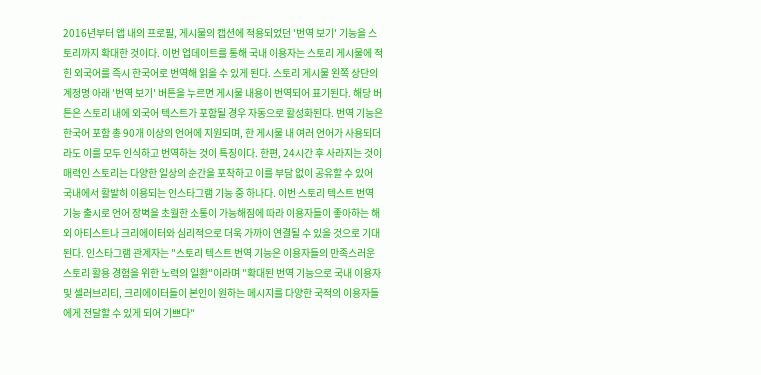2016년부터 앱 내의 프로필, 게시물의 캡션에 적용되었던 '번역 보기' 기능을 스토리까지 확대한 것이다. 이번 업데이트를 통해 국내 이용자는 스토리 게시물에 적힌 외국어를 즉시 한국어로 번역해 읽을 수 있게 된다. 스토리 게시물 왼쪽 상단의 계정명 아래 '번역 보기' 버튼을 누르면 게시물 내용이 번역되어 표기된다. 해당 버튼은 스토리 내에 외국어 텍스트가 포함될 경우 자동으로 활성화된다. 번역 기능은 한국어 포함 총 90개 이상의 언어에 지원되며, 한 게시물 내 여러 언어가 사용되더라도 이를 모두 인식하고 번역하는 것이 특징이다. 한편, 24시간 후 사라지는 것이 매력인 스토리는 다양한 일상의 순간을 포착하고 이를 부담 없이 공유할 수 있어 국내에서 활발히 이용되는 인스타그램 기능 중 하나다. 이번 스토리 텍스트 번역 기능 출시로 언어 장벽을 초월한 소통이 가능해짐에 따라 이용자들이 좋아하는 해외 아티스트나 크리에이터와 심리적으로 더욱 가까이 연결될 수 있을 것으로 기대된다. 인스타그램 관계자는 "스토리 텍스트 번역 기능은 이용자들의 만족스러운 스토리 활용 경험을 위한 노력의 일환"이라며 "확대된 번역 기능으로 국내 이용자 및 셀러브리티, 크리에이터들이 본인이 원하는 메시지를 다양한 국적의 이용자들에게 전달할 수 있게 되어 기쁘다"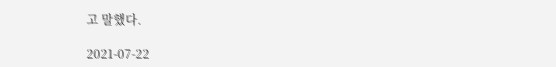고 말했다.

2021-07-22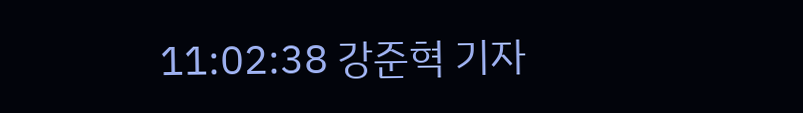11:02:38 강준혁 기자